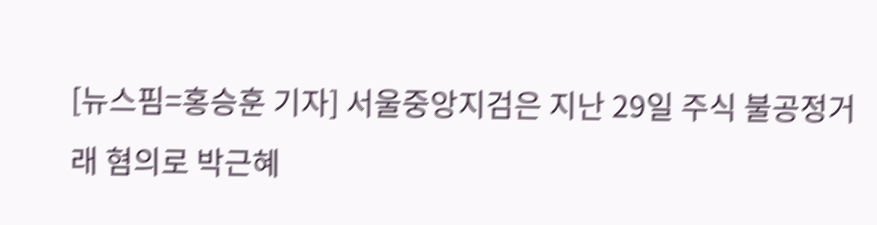[뉴스핌=홍승훈 기자] 서울중앙지검은 지난 29일 주식 불공정거래 혐의로 박근혜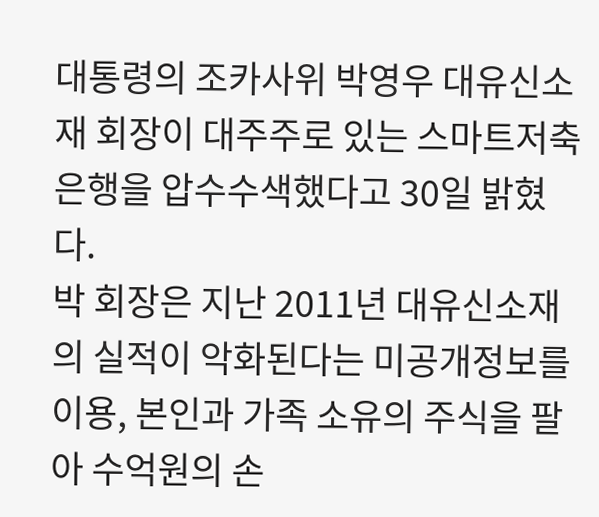대통령의 조카사위 박영우 대유신소재 회장이 대주주로 있는 스마트저축은행을 압수수색했다고 30일 밝혔다.
박 회장은 지난 2011년 대유신소재의 실적이 악화된다는 미공개정보를 이용, 본인과 가족 소유의 주식을 팔아 수억원의 손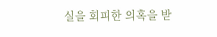실을 회피한 의혹을 받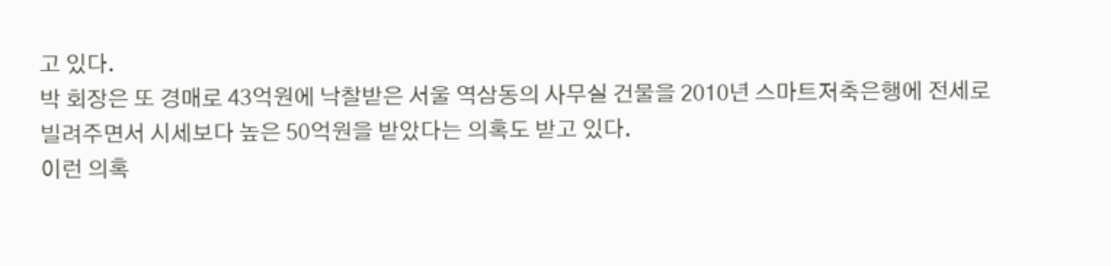고 있다.
박 회장은 또 경매로 43억원에 낙찰받은 서울 역삼동의 사무실 건물을 2010년 스마트저축은행에 전세로 빌려주면서 시세보다 높은 50억원을 받았다는 의혹도 받고 있다.
이런 의혹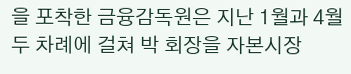을 포착한 금융감독원은 지난 1월과 4월 두 차례에 걸쳐 박 회장을 자본시장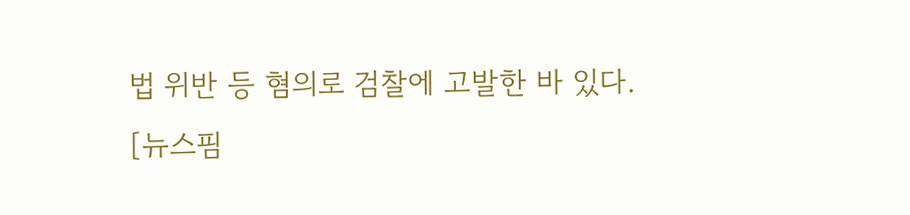법 위반 등 혐의로 검찰에 고발한 바 있다.
[뉴스핌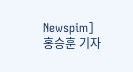Newspim] 홍승훈 기자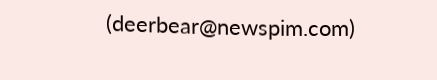(deerbear@newspim.com)